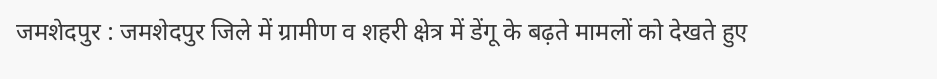जमशेदपुर : जमशेदपुर जिले में ग्रामीण व शहरी क्षेत्र में डेंगू के बढ़ते मामलों को देखते हुए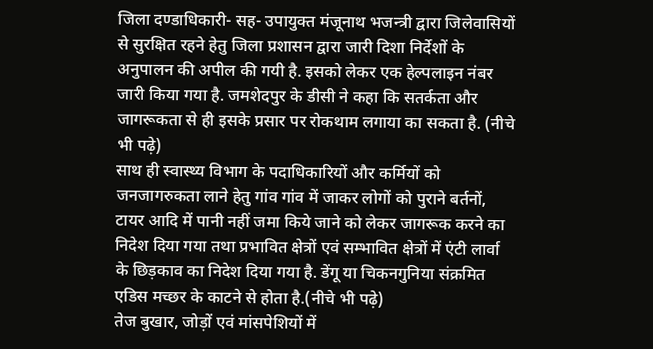जिला दण्डाधिकारी- सह- उपायुक्त मंजूनाथ भजन्त्री द्वारा जिलेवासियों से सुरक्षित रहने हेतु जिला प्रशासन द्वारा जारी दिशा निर्देशों के अनुपालन की अपील की गयी है. इसको लेकर एक हेल्पलाइन नंबर जारी किया गया है. जमशेदपुर के डीसी ने कहा कि सतर्कता और जागरूकता से ही इसके प्रसार पर रोकथाम लगाया का सकता है. (नीचे भी पढ़े)
साथ ही स्वास्थ्य विभाग के पदाधिकारियों और कर्मियों को जनजागरुकता लाने हेतु गांव गांव में जाकर लोगों को पुराने बर्तनों, टायर आदि में पानी नहीं जमा किये जाने को लेकर जागरूक करने का निदेश दिया गया तथा प्रभावित क्षेत्रों एवं सम्भावित क्षेत्रों में एंटी लार्वा के छिड़काव का निदेश दिया गया है. डेंगू या चिकनगुनिया संक्रमित एडिस मच्छर के काटने से होता है.(नीचे भी पढ़े)
तेज बुखार, जोड़ों एवं मांसपेशियों में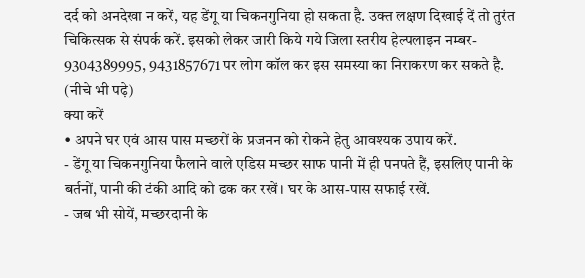दर्द को अनदेखा न करें, यह डेंगू या चिकनगुनिया हो सकता है. उक्त लक्षण दिखाई दें तो तुरंत चिकित्सक से संपर्क करें. इसको लेकर जारी किये गये जिला स्तरीय हेल्पलाइन नम्बर- 9304389995, 9431857671 पर लोग कॉल कर इस समस्या का निराकरण कर सकते है. (नीचे भी पढ़े)
क्या करें
• अपने घर एवं आस पास मच्छरों के प्रजनन को रोकने हेतु आवश्यक उपाय करें.
- डेंगू या चिकनगुनिया फैलाने वाले एडिस मच्छर साफ पानी में ही पनपते हैं, इसलिए पानी के बर्तनों, पानी की टंकी आदि को ढक कर रखें। घर के आस-पास सफाई रखें.
- जब भी सोयें, मच्छरदानी के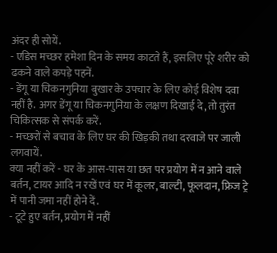अंदर ही सोयें.
- एडिस मच्छर हमेशा दिन के समय काटते हैं, इसलिए पूरे शरीर को ढकने वाले कपड़े पहनें.
- डेंगू या चिकनगुनिया बुखार के उपचार के लिए कोई विशेष दवा नहीं है. अगर डेंगू या चिकनगुनिया के लक्षण दिखाई दे, तो तुरंत चिकित्सक से संपर्क करें.
- मच्छरों से बचाव के लिए घर की खिड़की तथा दरवाजे पर जाली लगवायें.
क्या नहीं करें - घर के आस-पास या छत पर प्रयोग में न आने वाले बर्तन, टायर आदि न रखें एवं घर में कूलर, बाल्टी, फूलदान, फ्रिज ट्रे में पानी जमा नहीं होने दें.
- टूटे हुए बर्तन, प्रयोग में नहीं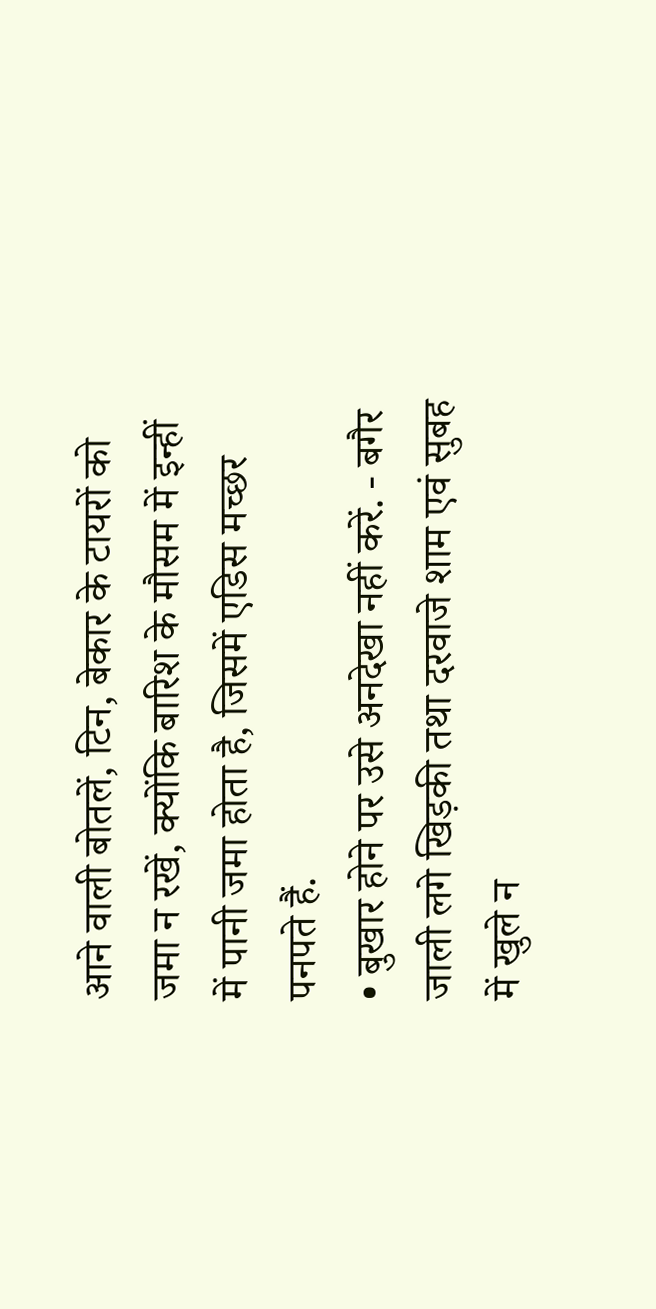आने वाली बोतलें, टिन, बेकार के टायरों को जमा न रखें, क्योंकि बारिश के मौसम में इन्हीं में पानी जमा होता है, जिसमें एडिस मच्छर पनपते हैं.
• बुखार होने पर उसे अनदेखा नहीं करें. - बगैर जाली लगे खिड़की तथा दरवाजे शाम एवं सुबह में खुले न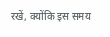रखें, क्योंकि इस समय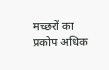मच्छरों का प्रकोप अधिक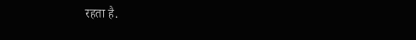रहता है.